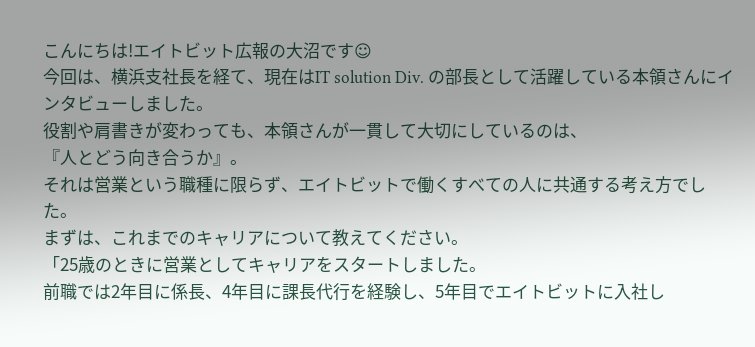こんにちは!エイトビット広報の大沼です☺
今回は、横浜支社長を経て、現在はIT solution Div. の部長として活躍している本領さんにインタビューしました。
役割や肩書きが変わっても、本領さんが一貫して大切にしているのは、
『人とどう向き合うか』。
それは営業という職種に限らず、エイトビットで働くすべての人に共通する考え方でした。
まずは、これまでのキャリアについて教えてください。
「25歳のときに営業としてキャリアをスタートしました。
前職では2年目に係長、4年目に課長代行を経験し、5年目でエイトビットに入社し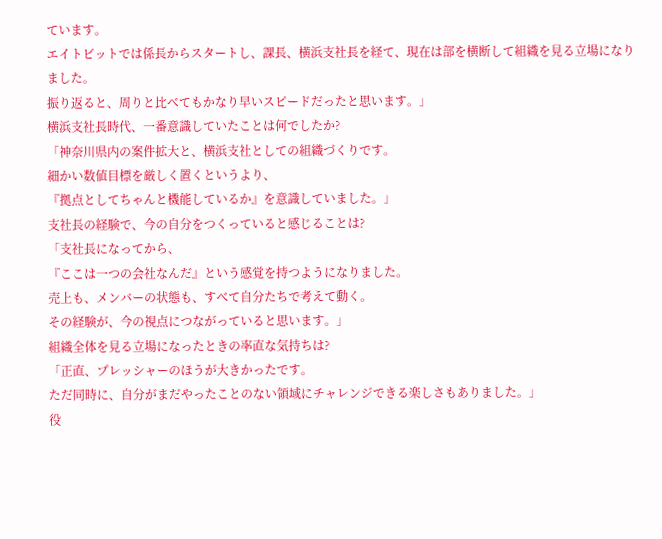ています。
エイトビットでは係長からスタートし、課長、横浜支社長を経て、現在は部を横断して組織を見る立場になりました。
振り返ると、周りと比べてもかなり早いスピードだったと思います。」
横浜支社長時代、一番意識していたことは何でしたか?
「神奈川県内の案件拡大と、横浜支社としての組織づくりです。
細かい数値目標を厳しく置くというより、
『拠点としてちゃんと機能しているか』を意識していました。」
支社長の経験で、今の自分をつくっていると感じることは?
「支社長になってから、
『ここは一つの会社なんだ』という感覚を持つようになりました。
売上も、メンバーの状態も、すべて自分たちで考えて動く。
その経験が、今の視点につながっていると思います。」
組織全体を見る立場になったときの率直な気持ちは?
「正直、プレッシャーのほうが大きかったです。
ただ同時に、自分がまだやったことのない領域にチャレンジできる楽しさもありました。」
役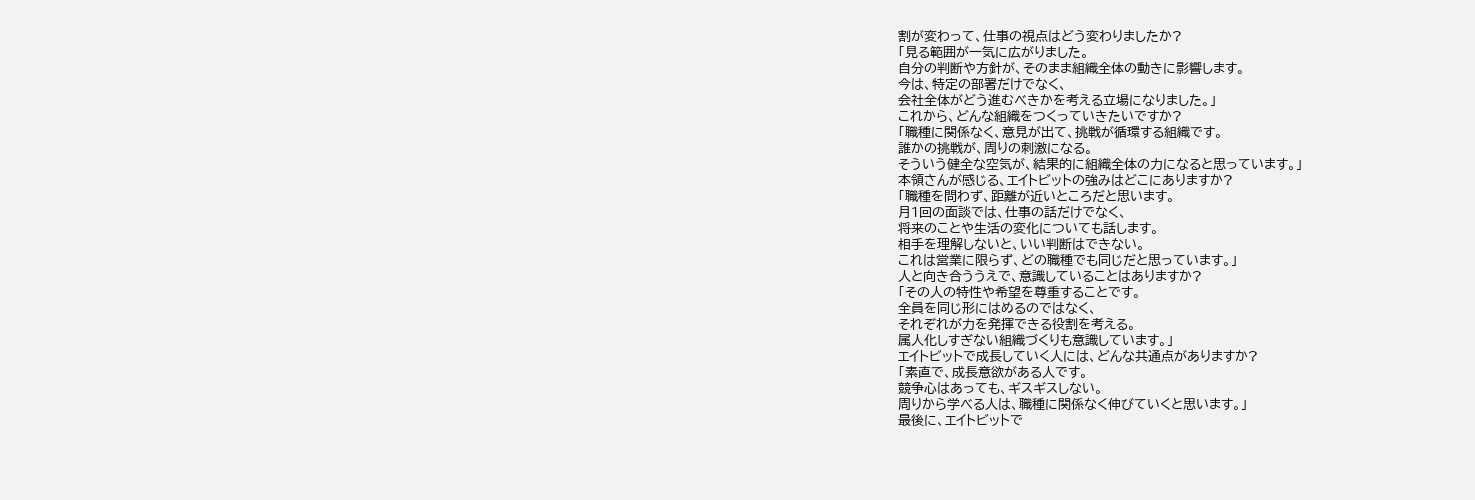割が変わって、仕事の視点はどう変わりましたか?
「見る範囲が一気に広がりました。
自分の判断や方針が、そのまま組織全体の動きに影響します。
今は、特定の部署だけでなく、
会社全体がどう進むべきかを考える立場になりました。」
これから、どんな組織をつくっていきたいですか?
「職種に関係なく、意見が出て、挑戦が循環する組織です。
誰かの挑戦が、周りの刺激になる。
そういう健全な空気が、結果的に組織全体の力になると思っています。」
本領さんが感じる、エイトビットの強みはどこにありますか?
「職種を問わず、距離が近いところだと思います。
月1回の面談では、仕事の話だけでなく、
将来のことや生活の変化についても話します。
相手を理解しないと、いい判断はできない。
これは営業に限らず、どの職種でも同じだと思っています。」
人と向き合ううえで、意識していることはありますか?
「その人の特性や希望を尊重することです。
全員を同じ形にはめるのではなく、
それぞれが力を発揮できる役割を考える。
属人化しすぎない組織づくりも意識しています。」
エイトビットで成長していく人には、どんな共通点がありますか?
「素直で、成長意欲がある人です。
競争心はあっても、ギスギスしない。
周りから学べる人は、職種に関係なく伸びていくと思います。」
最後に、エイトビットで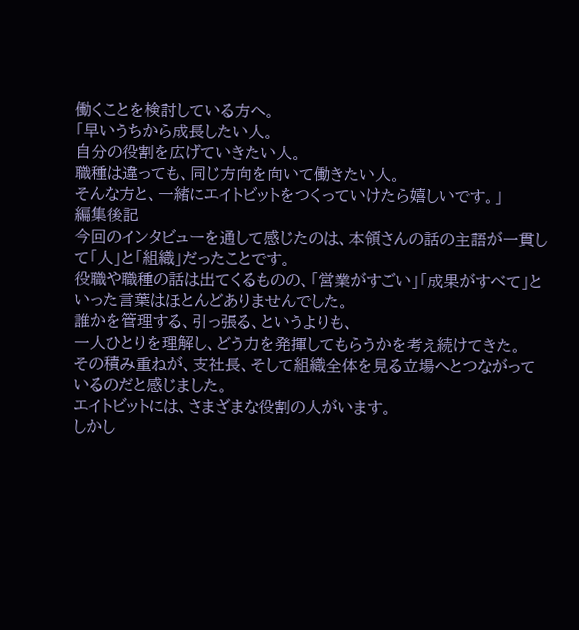働くことを検討している方へ。
「早いうちから成長したい人。
自分の役割を広げていきたい人。
職種は違っても、同じ方向を向いて働きたい人。
そんな方と、一緒にエイトビットをつくっていけたら嬉しいです。」
編集後記
今回のインタビューを通して感じたのは、本領さんの話の主語が一貫して「人」と「組織」だったことです。
役職や職種の話は出てくるものの、「営業がすごい」「成果がすべて」といった言葉はほとんどありませんでした。
誰かを管理する、引っ張る、というよりも、
一人ひとりを理解し、どう力を発揮してもらうかを考え続けてきた。
その積み重ねが、支社長、そして組織全体を見る立場へとつながっているのだと感じました。
エイトビットには、さまざまな役割の人がいます。
しかし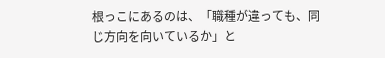根っこにあるのは、「職種が違っても、同じ方向を向いているか」と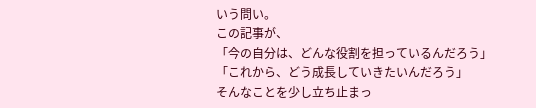いう問い。
この記事が、
「今の自分は、どんな役割を担っているんだろう」
「これから、どう成長していきたいんだろう」
そんなことを少し立ち止まっ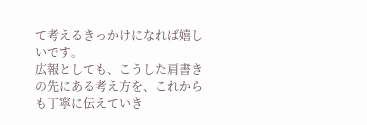て考えるきっかけになれば嬉しいです。
広報としても、こうした肩書きの先にある考え方を、これからも丁寧に伝えていき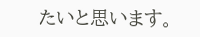たいと思います。